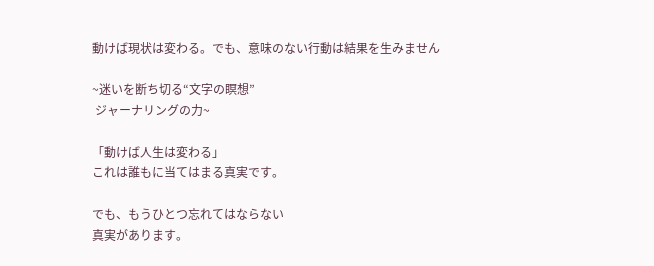動けば現状は変わる。でも、意味のない行動は結果を生みません

~迷いを断ち切る“文字の瞑想”
 ジャーナリングの力~

「動けば人生は変わる」
これは誰もに当てはまる真実です。

でも、もうひとつ忘れてはならない
真実があります。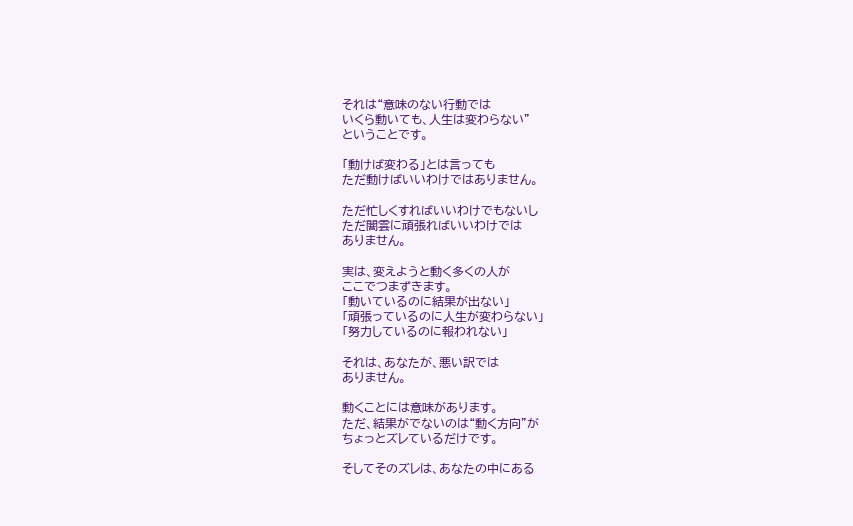それは“意味のない行動では
いくら動いても、人生は変わらない”
ということです。

「動けば変わる」とは言っても
ただ動けばいいわけではありません。

ただ忙しくすればいいわけでもないし
ただ闇雲に頑張ればいいわけでは
ありません。

実は、変えようと動く多くの人が
ここでつまずきます。
「動いているのに結果が出ない」
「頑張っているのに人生が変わらない」
「努力しているのに報われない」

それは、あなたが、悪い訳では
ありません。

動くことには意味があります。
ただ、結果がでないのは“動く方向”が
ちょっとズレているだけです。

そしてそのズレは、あなたの中にある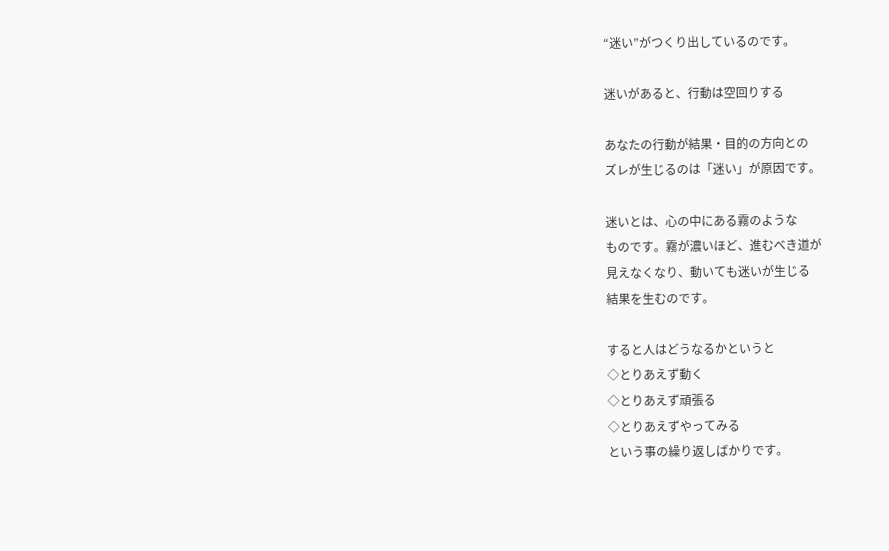“迷い”がつくり出しているのです。

迷いがあると、行動は空回りする

あなたの行動が結果・目的の方向との
ズレが生じるのは「迷い」が原因です。

迷いとは、心の中にある霧のような
ものです。霧が濃いほど、進むべき道が
見えなくなり、動いても迷いが生じる
結果を生むのです。

すると人はどうなるかというと
◇とりあえず動く
◇とりあえず頑張る
◇とりあえずやってみる
という事の繰り返しばかりです。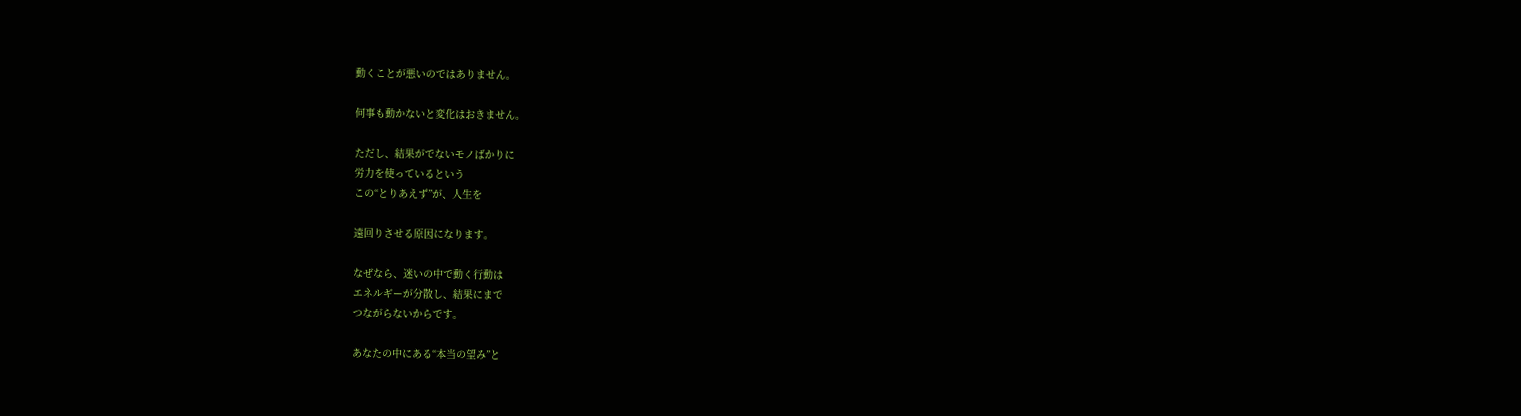動くことが悪いのではありません。

何事も動かないと変化はおきません。

ただし、結果がでないモノばかりに
労力を使っているという
この“とりあえず”が、人生を

遠回りさせる原因になります。

なぜなら、迷いの中で動く行動は
エネルギーが分散し、結果にまで
つながらないからです。

あなたの中にある“本当の望み”と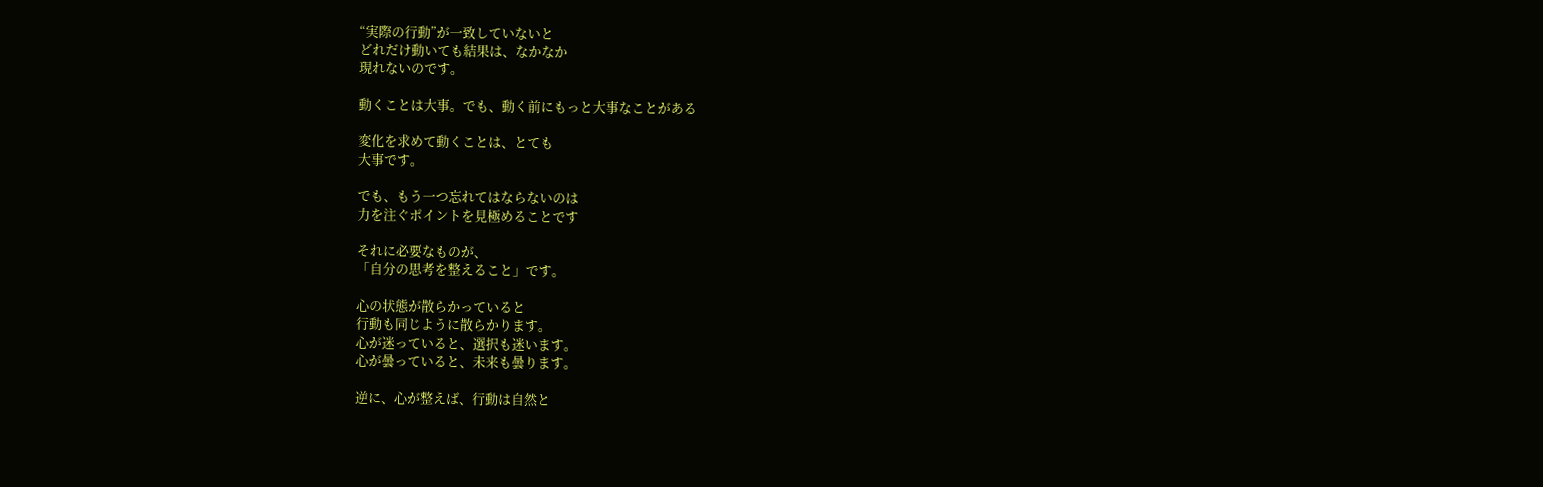“実際の行動”が一致していないと
どれだけ動いても結果は、なかなか
現れないのです。

動くことは大事。でも、動く前にもっと大事なことがある

変化を求めて動くことは、とても
大事です。

でも、もう一つ忘れてはならないのは
力を注ぐポイントを見極めることです

それに必要なものが、
「自分の思考を整えること」です。

心の状態が散らかっていると
行動も同じように散らかります。
心が迷っていると、選択も迷います。
心が曇っていると、未来も曇ります。

逆に、心が整えば、行動は自然と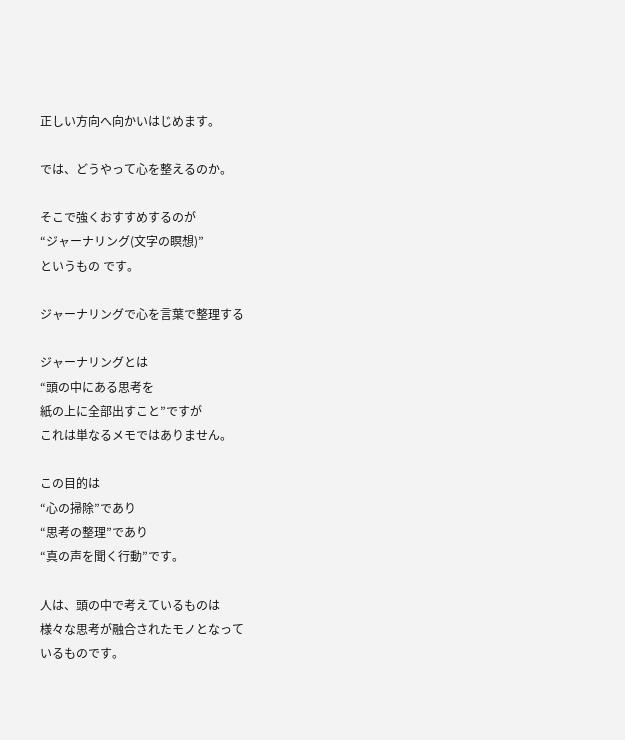正しい方向へ向かいはじめます。

では、どうやって心を整えるのか。

そこで強くおすすめするのが
“ジャーナリング(文字の瞑想)”
というもの です。

ジャーナリングで心を言葉で整理する

ジャーナリングとは
“頭の中にある思考を
紙の上に全部出すこと”ですが
これは単なるメモではありません。

この目的は
“心の掃除”であり
“思考の整理”であり
“真の声を聞く行動”です。

人は、頭の中で考えているものは
様々な思考が融合されたモノとなって
いるものです。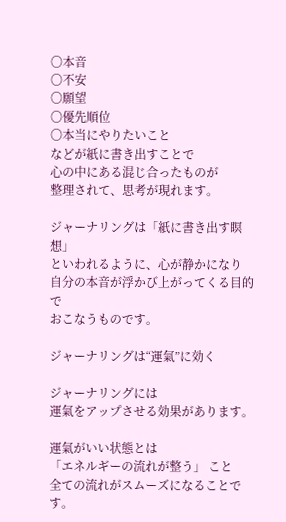〇本音
〇不安
〇願望
〇優先順位
〇本当にやりたいこと
などが紙に書き出すことで
心の中にある混じ合ったものが
整理されて、思考が現れます。

ジャーナリングは「紙に書き出す瞑想」
といわれるように、心が静かになり
自分の本音が浮かび上がってくる目的で
おこなうものです。

ジャーナリングは“運氣”に効く

ジャーナリングには
運氣をアップさせる効果があります。

運氣がいい状態とは
「エネルギーの流れが整う」 こと
全ての流れがスムーズになることです。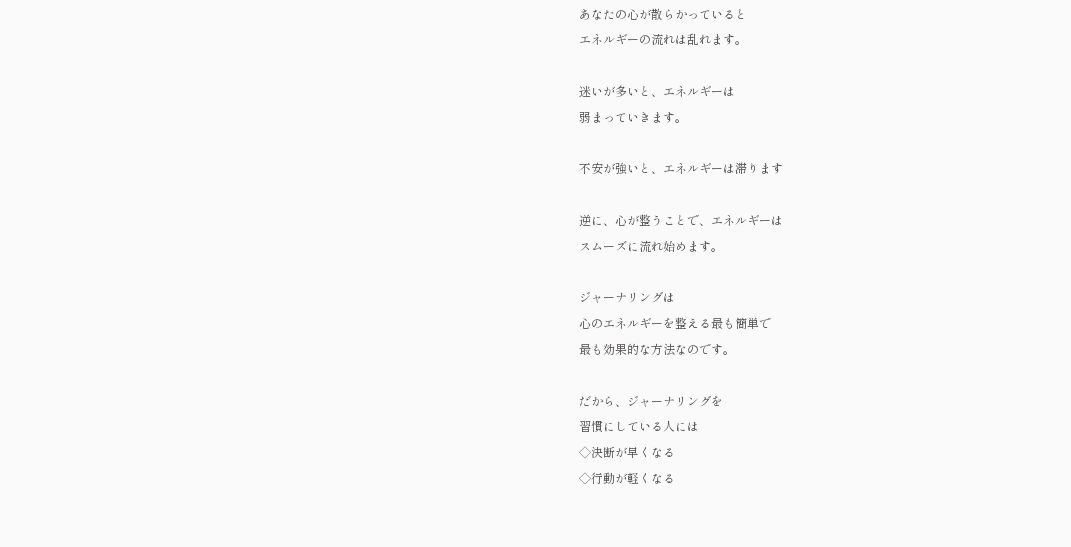あなたの心が散らかっていると
エネルギーの流れは乱れます。

迷いが多いと、エネルギーは
弱まっていきます。

不安が強いと、エネルギーは滞ります

逆に、心が整うことで、エネルギーは
スムーズに流れ始めます。

ジャーナリングは
心のエネルギーを整える最も簡単で
最も効果的な方法なのです。

だから、ジャーナリングを
習慣にしている人には
◇決断が早くなる
◇行動が軽くなる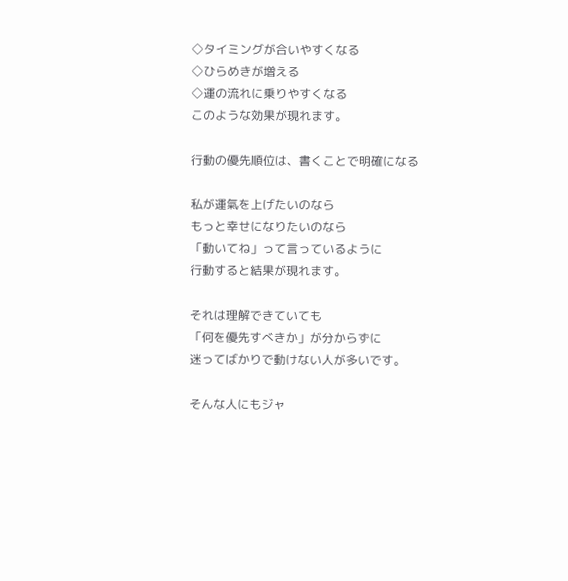◇タイミングが合いやすくなる
◇ひらめきが増える
◇運の流れに乗りやすくなる
このような効果が現れます。

行動の優先順位は、書くことで明確になる

私が運氣を上げたいのなら
もっと幸せになりたいのなら
「動いてね」って言っているように
行動すると結果が現れます。

それは理解できていても
「何を優先すべきか」が分からずに
迷ってばかりで動けない人が多いです。

そんな人にもジャ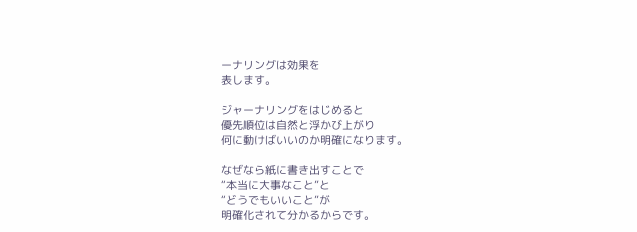ーナリングは効果を
表します。

ジャーナリングをはじめると
優先順位は自然と浮かび上がり
何に動けばいいのか明確になります。

なぜなら紙に書き出すことで
“本当に大事なこと”と
“どうでもいいこと”が
明確化されて分かるからです。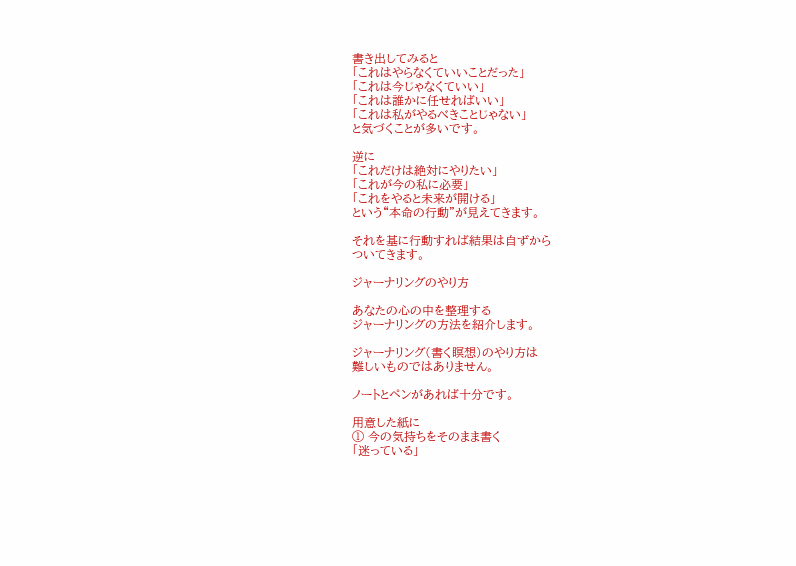書き出してみると
「これはやらなくていいことだった」
「これは今じゃなくていい」
「これは誰かに任せればいい」
「これは私がやるべきことじゃない」
と気づくことが多いです。

逆に
「これだけは絶対にやりたい」
「これが今の私に必要」
「これをやると未来が開ける」
という“本命の行動”が見えてきます。

それを基に行動すれば結果は自ずから
ついてきます。

ジャーナリングのやり方

あなたの心の中を整理する
ジャーナリングの方法を紹介します。

ジャーナリング(書く瞑想)のやり方は
難しいものではありません。

ノートとペンがあれば十分です。

用意した紙に
① 今の気持ちをそのまま書く
「迷っている」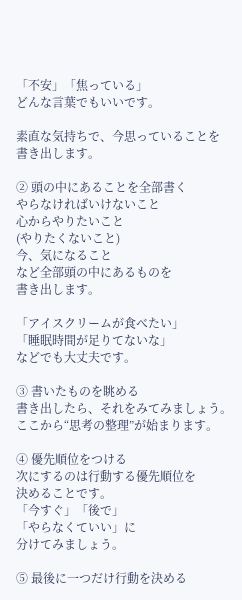「不安」「焦っている」
どんな言葉でもいいです。

素直な気持ちで、今思っていることを
書き出します。

② 頭の中にあることを全部書く
やらなければいけないこと
心からやりたいこと
(やりたくないこと)
今、気になること
など全部頭の中にあるものを
書き出します。

「アイスクリームが食べたい」
「睡眠時間が足りてないな」
などでも大丈夫です。

③ 書いたものを眺める
書き出したら、それをみてみましょう。
ここから“思考の整理”が始まります。

④ 優先順位をつける
次にするのは行動する優先順位を
決めることです。
「今すぐ」「後で」
「やらなくていい」に
分けてみましょう。

⑤ 最後に一つだけ行動を決める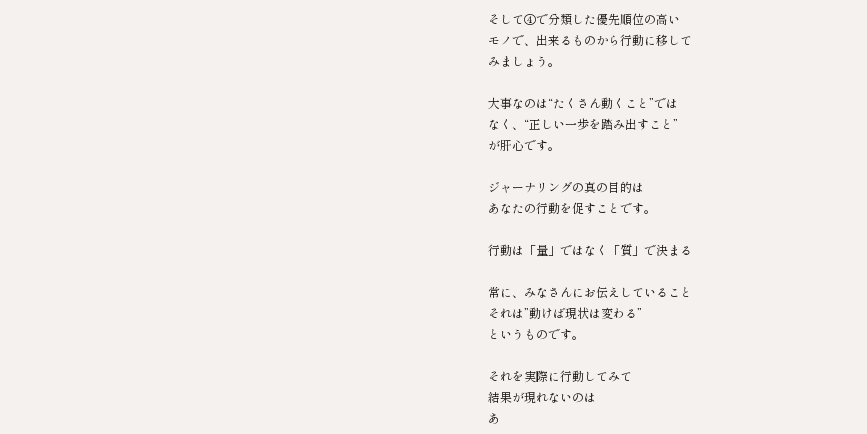そして④で分類した優先順位の高い
モノで、出来るものから行動に移して
みましょう。

大事なのは“たくさん動くこと”では
なく、“正しい一歩を踏み出すこと”
が肝心です。

ジャーナリングの真の目的は
あなたの行動を促すことです。

行動は「量」ではなく「質」で決まる

常に、みなさんにお伝えしていること
それは”動けば現状は変わる”
というものです。

それを実際に行動してみて
結果が現れないのは
あ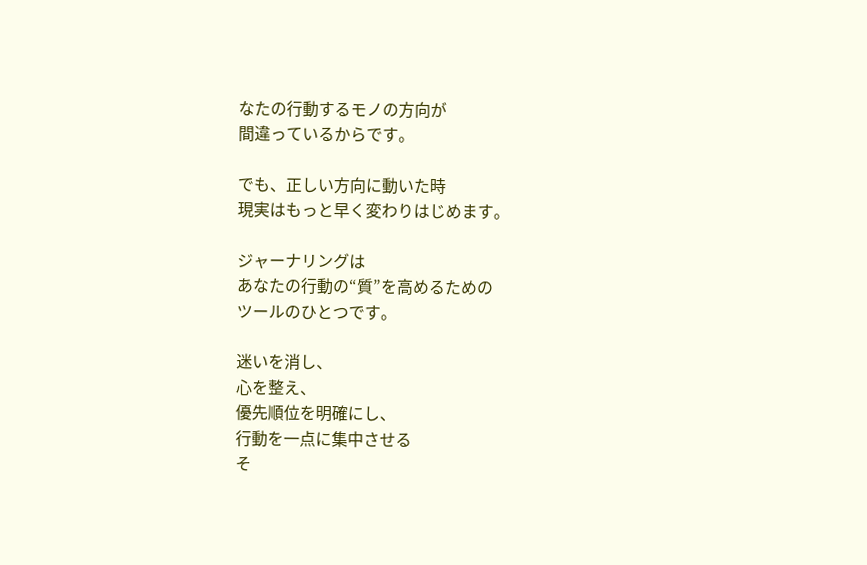なたの行動するモノの方向が
間違っているからです。

でも、正しい方向に動いた時
現実はもっと早く変わりはじめます。

ジャーナリングは
あなたの行動の“質”を高めるための
ツールのひとつです。

迷いを消し、
心を整え、
優先順位を明確にし、
行動を一点に集中させる
そ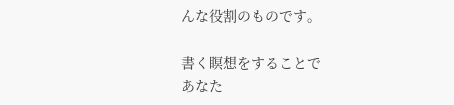んな役割のものです。

書く瞑想をすることで
あなた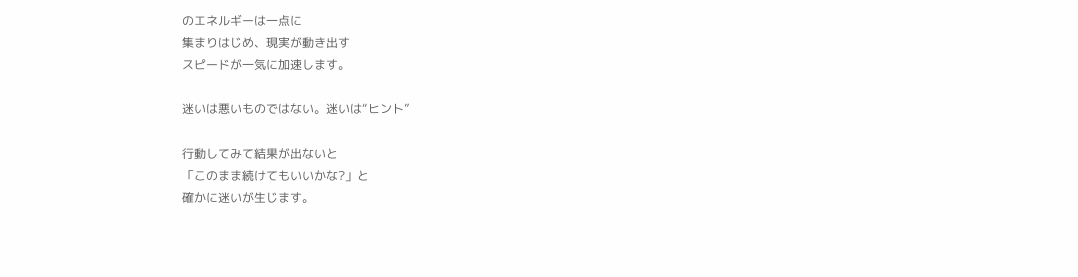のエネルギーは一点に
集まりはじめ、現実が動き出す
スピードが一気に加速します。

迷いは悪いものではない。迷いは“ヒント”

行動してみて結果が出ないと
「このまま続けてもいいかな?」と
確かに迷いが生じます。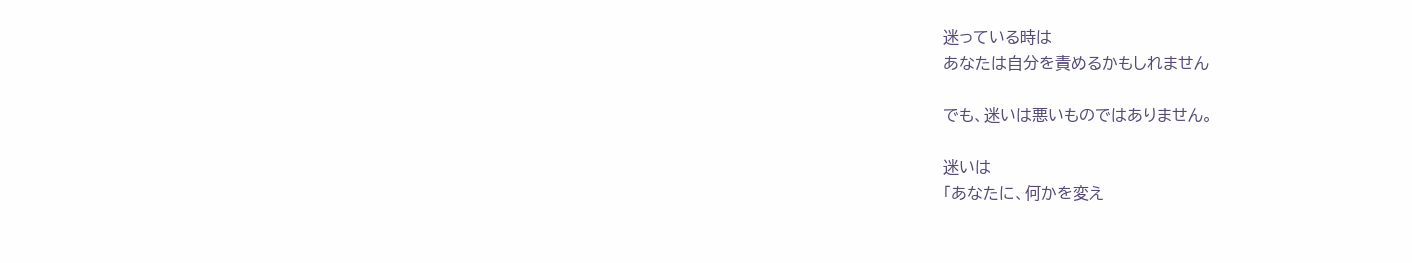迷っている時は
あなたは自分を責めるかもしれません

でも、迷いは悪いものではありません。

迷いは
「あなたに、何かを変え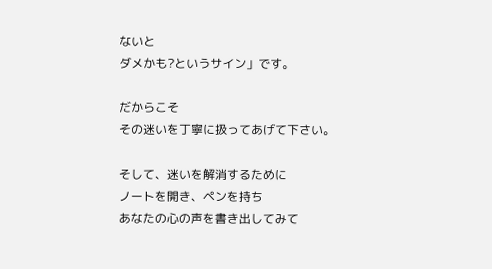ないと
ダメかも?というサイン」です。

だからこそ
その迷いを丁寧に扱ってあげて下さい。

そして、迷いを解消するために
ノートを開き、ペンを持ち
あなたの心の声を書き出してみて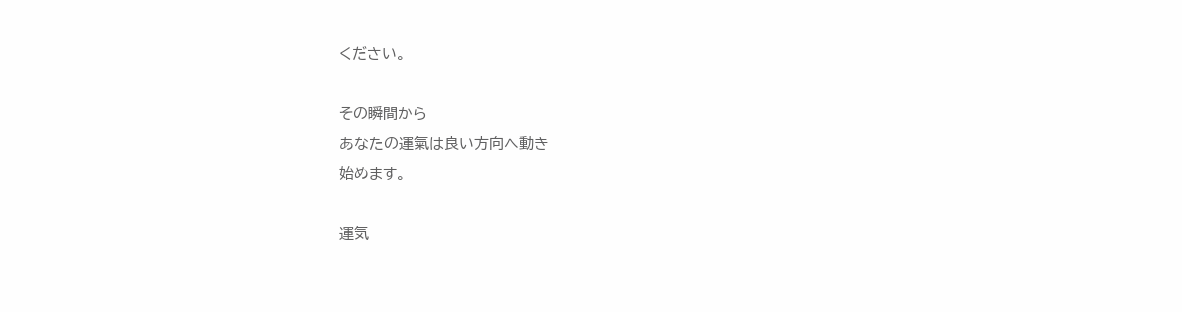ください。

その瞬間から
あなたの運氣は良い方向へ動き
始めます。

運気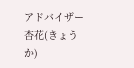アドバイザー杏花(きょうか)